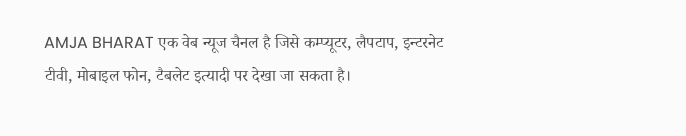AMJA BHARAT एक वेब न्‍यूज चैनल है जिसे कम्‍प्‍यूटर, लैपटाप, इन्‍टरनेट टीवी, मोबाइल फोन, टैबलेट इत्‍यादी पर देखा जा सकता है।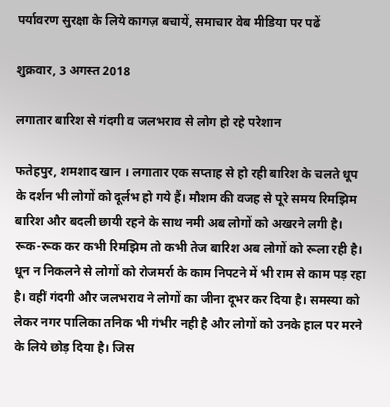पर्यावरण सुरक्षा के लिये कागज़ बचायें, समाचार वेब मीडिया पर पढें

शुक्रवार, 3 अगस्त 2018

लगातार बारिश से गंदगी व जलभराव से लोग हो रहे परेशान

फतेहपुर, शमशाद खान । लगातार एक सप्ताह से हो रही बारिश के चलते धूप के दर्शन भी लोगों को दूर्लभ हो गये हैं। मौशम की वजह से पूरे समय रिमझिम बारिश और बदली छायी रहने के साथ नमी अब लोगों को अखरने लगी है। रूक-रूक कर कभी रिमझिम तो कभी तेज बारिश अब लोगों को रूला रही है। धून न निकलने से लोगों को रोजमर्रा के काम निपटने में भी राम से काम पड़ रहा है। वहीं गंदगी और जलभराव ने लोगों का जीना दूभर कर दिया है। समस्या को लेकर नगर पालिका तनिक भी गंभीर नही है और लोगों को उनके हाल पर मरने के लिये छोड़ दिया है। जिस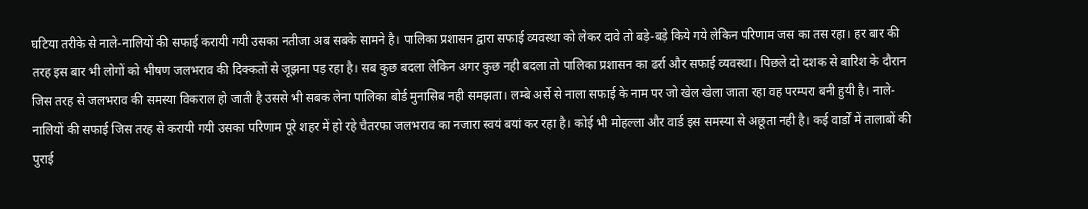घटिया तरीके से नाले-नालियों की सफाई करायी गयी उसका नतीजा अब सबके सामने है। पालिका प्रशासन द्वारा सफाई व्यवस्था को लेकर दावे तो बड़े-बड़े किये गये लेकिन परिणाम जस का तस रहा। हर बार की तरह इस बार भी लोगों को भीषण जलभराव की दिक्कतों से जूझना पड़ रहा है। सब कुछ बदला लेकिन अगर कुछ नही बदला तो पालिका प्रशासन का ढर्रा और सफाई व्यवस्था। पिछले दो दशक से बारिश के दौरान जिस तरह से जलभराव की समस्या विकराल हो जाती है उससे भी सबक लेना पालिका बोर्ड मुनासिब नही समझता। लम्बे अर्से से नाला सफाई के नाम पर जो खेल खेला जाता रहा वह परम्परा बनी हुयी है। नाले-नालियों की सफाई जिस तरह से करायी गयी उसका परिणाम पूरे शहर में हो रहे चैतरफा जलभराव का नजारा स्वयं बयां कर रहा है। कोई भी मोहल्ला और वार्ड इस समस्या से अछूता नही है। कई वार्डों में तालाबों की पुराई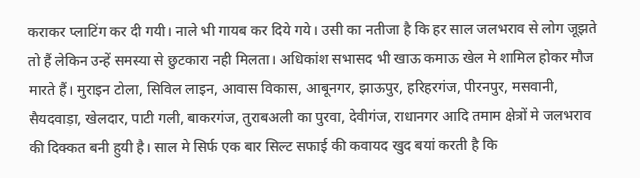कराकर प्लाटिंग कर दी गयी। नाले भी गायब कर दिये गये। उसी का नतीजा है कि हर साल जलभराव से लोग जूझते तो हैं लेकिन उन्हें समस्या से छुटकारा नही मिलता। अधिकांश सभासद भी खाऊ कमाऊ खेल मे शामिल होकर मौज मारते हैं। मुराइन टोला, सिविल लाइन, आवास विकास, आबूनगर, झाऊपुर, हरिहरगंज, पीरनपुर, मसवानी, सैयदवाड़ा, खेलदार, पाटी गली, बाकरगंज, तुराबअली का पुरवा, देवीगंज, राधानगर आदि तमाम क्षेत्रों मे जलभराव की दिक्कत बनी हुयी है। साल मे सिर्फ एक बार सिल्ट सफाई की कवायद खुद बयां करती है कि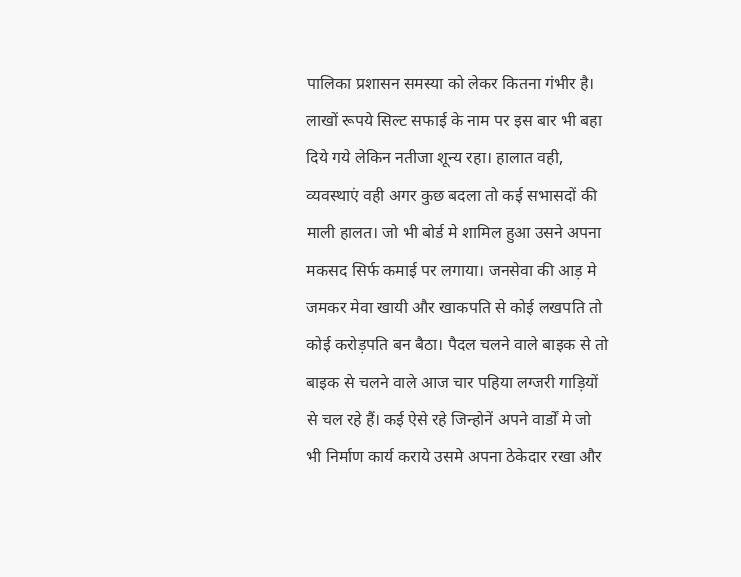पालिका प्रशासन समस्या को लेकर कितना गंभीर है। लाखों रूपये सिल्ट सफाई के नाम पर इस बार भी बहा दिये गये लेकिन नतीजा शून्य रहा। हालात वही, व्यवस्थाएं वही अगर कुछ बदला तो कई सभासदों की माली हालत। जो भी बोर्ड मे शामिल हुआ उसने अपना मकसद सिर्फ कमाई पर लगाया। जनसेवा की आड़ मे जमकर मेवा खायी और खाकपति से कोई लखपति तो कोई करोड़पति बन बैठा। पैदल चलने वाले बाइक से तो बाइक से चलने वाले आज चार पहिया लग्जरी गाड़ियों से चल रहे हैं। कई ऐसे रहे जिन्होनें अपने वार्डों मे जो भी निर्माण कार्य कराये उसमे अपना ठेकेदार रखा और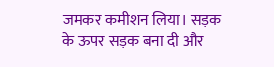जमकर कमीशन लिया। सड़क के ऊपर सड़क बना दी और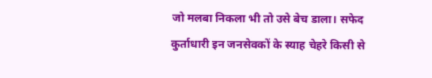जो मलबा निकला भी तो उसे बेच डाला। सफेद कुर्ताधारी इन जनसेवकों के स्याह चेहरे किसी से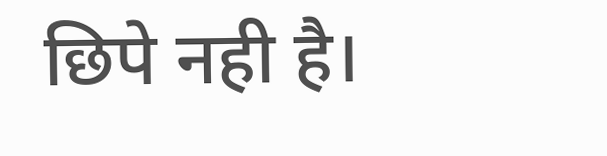छिपे नही है।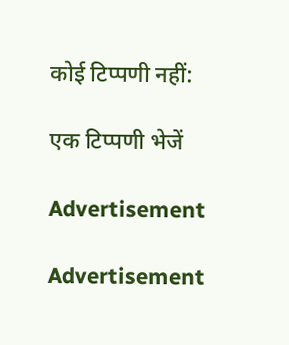कोई टिप्पणी नहीं:

एक टिप्पणी भेजें

Advertisement

Advertisement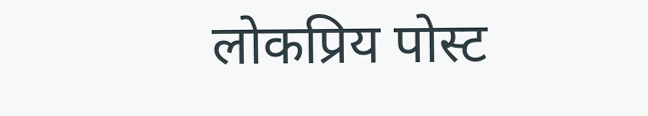लोकप्रिय पोस्ट